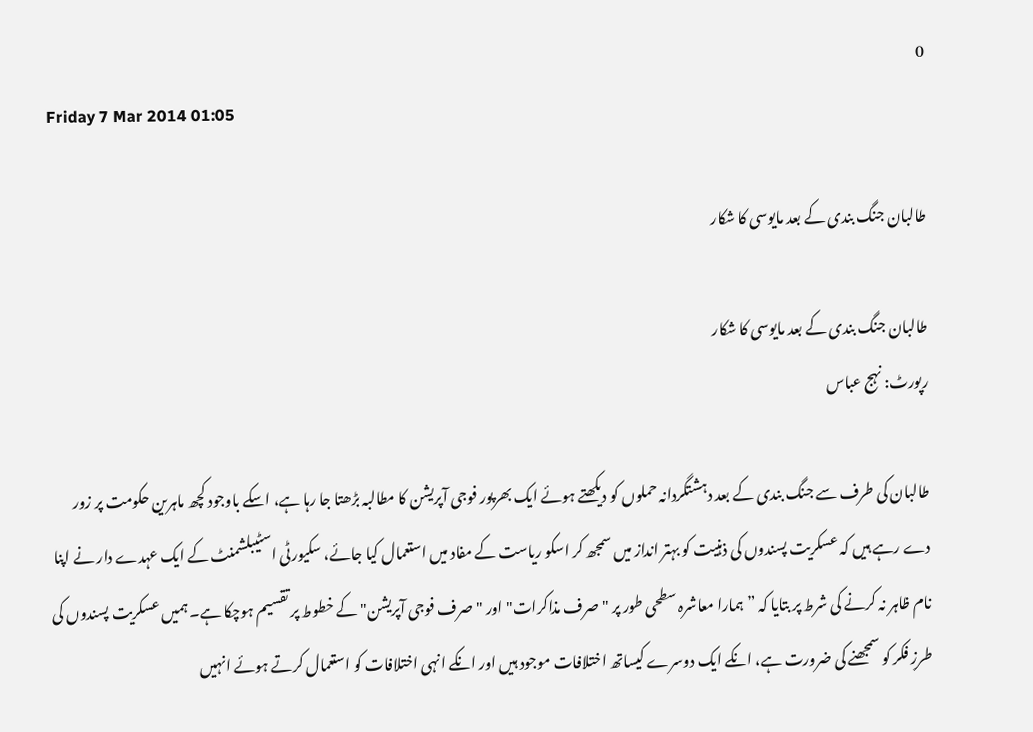0
Friday 7 Mar 2014 01:05

طالبان جنگ بندی کے بعد مایوسی کا شکار

طالبان جنگ بندی کے بعد مایوسی کا شکار
رپورٹ: نہج عباس

طالبان کی طرف سے جنگ بندی کے بعد دہشتگردانہ حملوں کو دیکھتے ہوئے ایک بھرپور فوجی آپریشن کا مطالبہ بڑھتا جا رہا ہے، اسکے باوجود کچھ ماہرین حکومت پر زور دے رہے ہیں کہ عسکریت پسندوں کی ذہنیت کو بہتر انداز میں سمجھ کر اسکو ریاست کے مفاد میں استعمال کیا جائے، سکیورٹی اسٹیبلشمنٹ کے ایک عہدے دار نے اپنا نام ظاہر نہ کرنے کی شرط پر بتایا کہ ”ہمارا معاشرہ سطحی طور پر "صرف مذاکرات" اور "صرف فوجی آپریشن" کے خطوط پر تقسیم ہوچکا ہے۔ ہمیں عسکریت پسندوں کی طرزِ فکر کو سمجھنے کی ضرورت ہے، انکے ایک دوسرے کیساتھ اختلافات موجود ہیں اور انکے انہی اختلافات کو استعمال کرتے ہوئے انہیں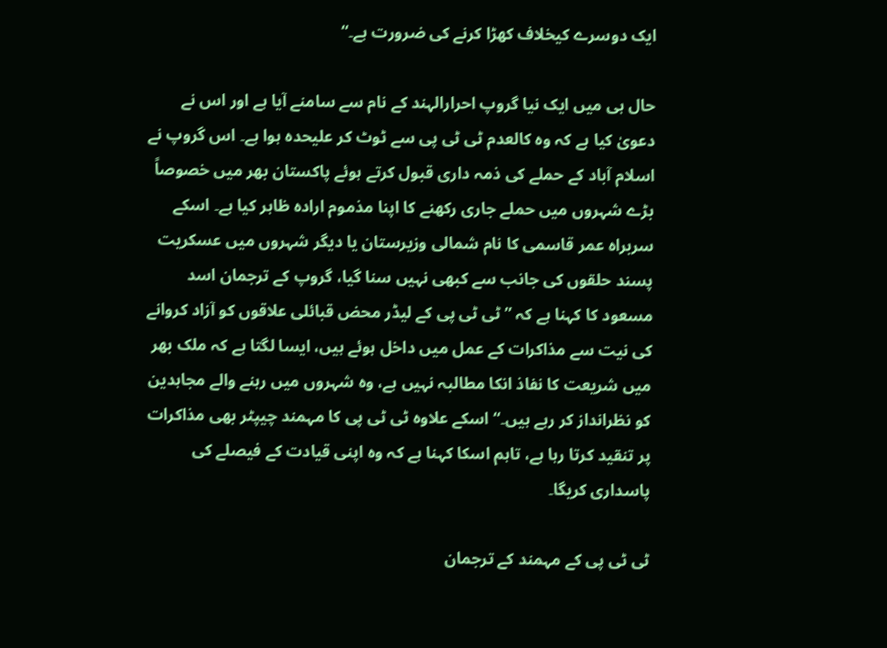ایک دوسرے کیخلاف کھڑا کرنے کی ضرورت ہے۔“

حال ہی میں ایک نیا گروپ احرارالہند کے نام سے سامنے آیا ہے اور اس نے دعویٰ کیا ہے کہ وہ کالعدم ٹی ٹی پی سے ٹوٹ کر علیحدہ ہوا ہے۔ اس گروپ نے اسلام آباد کے حملے کی ذمہ داری قبول کرتے ہوئے پاکستان بھر میں خصوصاً بڑے شہروں میں حملے جاری رکھنے کا اپنا مذموم ارادہ ظاہر کیا ہے۔ اسکے سربراہ عمر قاسمی کا نام شمالی وزیرستان یا دیگر شہروں میں عسکریت پسند حلقوں کی جانب سے کبھی نہیں سنا گیا، گروپ کے ترجمان اسد مسعود کا کہنا ہے کہ ”ٹی ٹی پی کے لیڈر محض قبائلی علاقوں کو آزاد کروانے کی نیت سے مذاکرات کے عمل میں داخل ہوئے ہیں، ایسا لگتا ہے کہ ملک بھر میں شریعت کا نفاذ انکا مطالبہ نہیں ہے، وہ شہروں میں رہنے والے مجاہدین کو نظرانداز کر رہے ہیں۔“ اسکے علاوہ ٹی ٹی پی کا مہمند چیپٹر بھی مذاکرات پر تنقید کرتا رہا ہے، تاہم اسکا کہنا ہے کہ وہ اپنی قیادت کے فیصلے کی پاسداری کریگا۔

ٹی ٹی پی کے مہمند کے ترجمان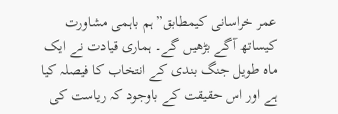عمر خراسانی کیمطابق”ہم باہمی مشاورت کیساتھ آگے بڑھیں گے۔ ہماری قیادت نے ایک ماہ طویل جنگ بندی کے انتخاب کا فیصلہ کیا ہے اور اس حقیقت کے باوجود کہ ریاست کی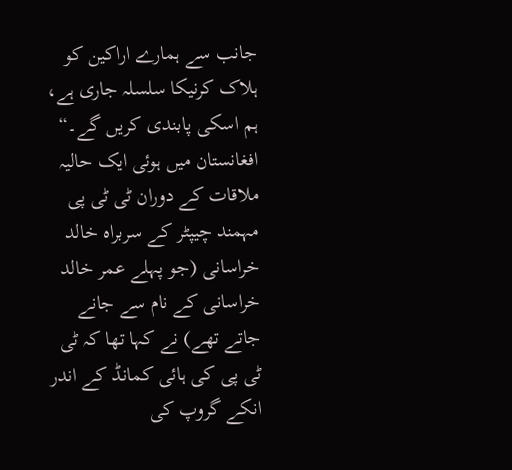جانب سے ہمارے اراکین کو ہلاک کرنیکا سلسلہ جاری ہے، ہم اسکی پابندی کریں گے۔“ افغانستان میں ہوئی ایک حالیہ ملاقات کے دوران ٹی ٹی پی مہمند چیپٹر کے سربراہ خالد خراسانی (جو پہلے عمر خالد خراسانی کے نام سے جانے جاتے تھے) نے کہا تھا کہ ٹی ٹی پی کی ہائی کمانڈ کے اندر انکے گروپ کی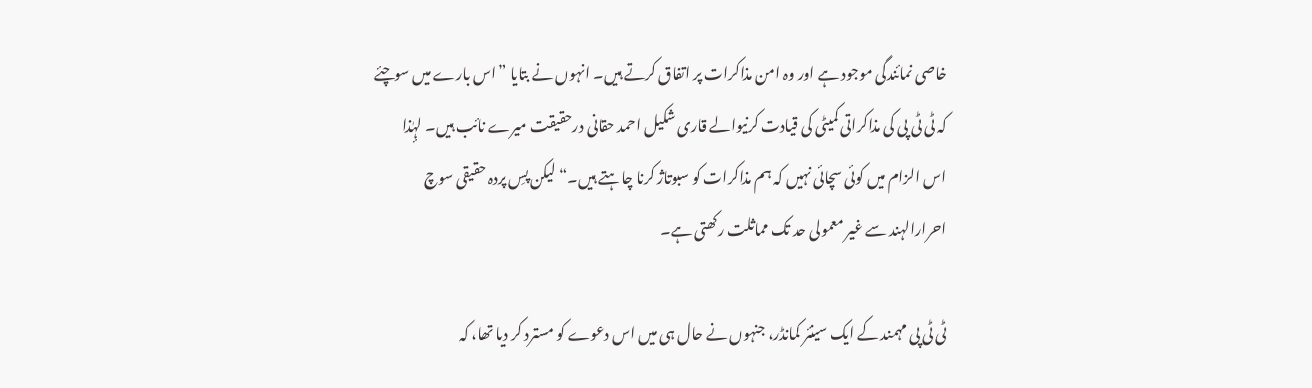خاصی نمائندگی موجود ہے اور وہ امن مذاکرات پر اتفاق کرتے ہیں۔ انہوں نے بتایا ”اس بارے میں سوچئے کہ ٹی ٹی پی کی مذاکراتی کمیٹی کی قیادت کرنیوالے قاری شکیل احمد حقانی درحقیقت میرے نائب ہیں۔ لہٰٕذا اس الزام میں کوئی سچائی نہیں کہ ہم مذاکرات کو سبوتاژ کرنا چاہتے ہیں۔“ لیکن پسِ پردہ حقیقی سوچ احرارالہند سے غیر معمولی حد تک مماثلت رکھتی ہے۔

ٹی ٹی پی مہمند کے ایک سینئر کمانڈر، جنہوں نے حال ہی میں اس دعوے کو مسترد کر دیا تھا، کہ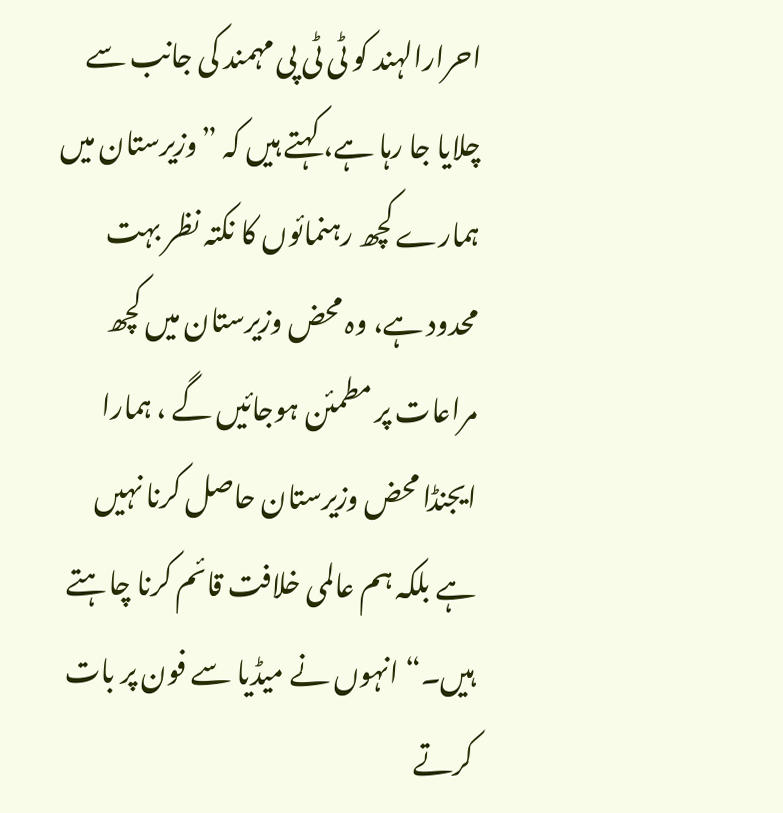احرارالہند کو ٹی ٹی پی مہمند کی جانب سے چلایا جا رہا ہے، کہتے ہیں کہ ”وزیرستان میں ہمارے کچھ رہنمائوں کا نکتہ نظر بہت محدود ہے، وہ محض وزیرستان میں کچھ مراعات پر مطمئن ہوجائیں گے ، ہمارا ایجنڈا محض وزیرستان حاصل کرنا نہیں ہے بلکہ ہم عالمی خلافت قائم کرنا چاہتے ہیں۔“ انہوں نے میڈیا سے فون پر بات کرتے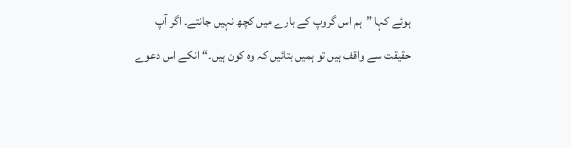ہوئے کہا ”ہم اس گروپ کے بارے میں کچھ نہیں جانتے۔ اگر آپ حقیقت سے واقف ہیں تو ہمیں بتائیں کہ وہ کون ہیں۔“ انکے اس دعوے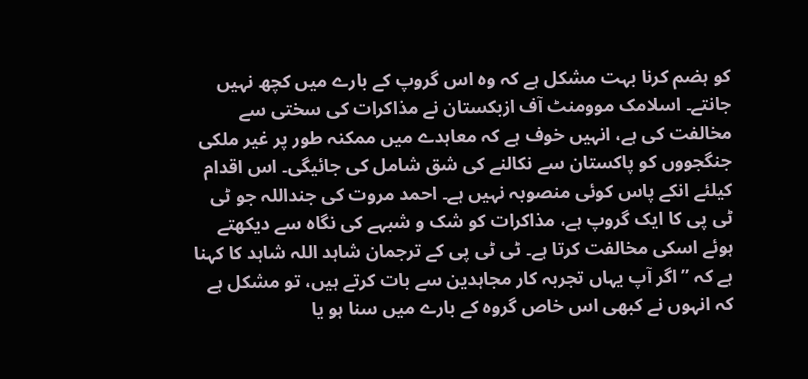کو ہضم کرنا بہت مشکل ہے کہ وہ اس گروپ کے بارے میں کچھ نہیں جانتے۔ اسلامک موومنٹ آف ازبکستان نے مذاکرات کی سختی سے مخالفت کی ہے، انہیں خوف ہے کہ معاہدے میں ممکنہ طور پر غیر ملکی جنگجووں کو پاکستان سے نکالنے کی شق شامل کی جائیگی۔ اس اقدام کیلئے انکے پاس کوئی منصوبہ نہیں ہے۔ احمد مروت کی جنداللہ جو ٹی ٹی پی کا ایک گروپ ہے، مذاکرات کو شک و شبہے کی نگاہ سے دیکھتے ہوئے اسکی مخالفت کرتا ہے۔ ٹی ٹی پی کے ترجمان شاہد اللہ شاہد کا کہنا ہے کہ ”اگر آپ یہاں تجربہ کار مجاہدین سے بات کرتے ہیں، تو مشکل ہے کہ انہوں نے کبھی اس خاص گروہ کے بارے میں سنا ہو یا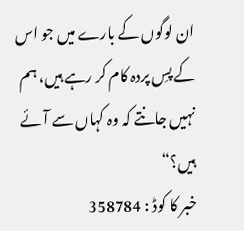ان لوگوں کے بارے میں جو اس کے پسِ پردہ کام کر رہے ہیں، ہم نہیں جانتے کہ وہ کہاں سے آئے ہیں؟“
خبر کا کوڈ : 358784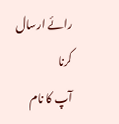رائے ارسال کرنا
آپ کا نام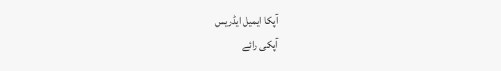آپکا ایمیل ایڈریس
آپکی رائے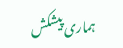ہماری پیشکش